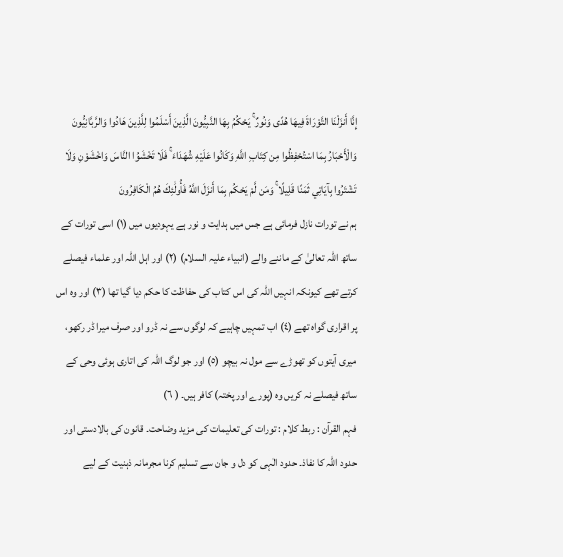إِنَّا أَنزَلْنَا التَّوْرَاةَ فِيهَا هُدًى وَنُورٌ ۚ يَحْكُمُ بِهَا النَّبِيُّونَ الَّذِينَ أَسْلَمُوا لِلَّذِينَ هَادُوا وَالرَّبَّانِيُّونَ وَالْأَحْبَارُ بِمَا اسْتُحْفِظُوا مِن كِتَابِ اللَّهِ وَكَانُوا عَلَيْهِ شُهَدَاءَ ۚ فَلَا تَخْشَوُا النَّاسَ وَاخْشَوْنِ وَلَا تَشْتَرُوا بِآيَاتِي ثَمَنًا قَلِيلًا ۚ وَمَن لَّمْ يَحْكُم بِمَا أَنزَلَ اللَّهُ فَأُولَٰئِكَ هُمُ الْكَافِرُونَ
ہم نے تورات نازل فرمائی ہے جس میں ہدایت و نور ہے یہودیوں میں (١) اسی تورات کے ساتھ اللہ تعالیٰ کے ماننے والے (انبیاء علیہ السلام) (٢) اور اہل اللہ اور علماء فیصلے کرتے تھے کیونکہ انہیں اللہ کی اس کتاب کی حفاظت کا حکم دیا گیا تھا (٣) اور وہ اس پر اقراری گواہ تھے (٤) اب تمہیں چاہیے کہ لوگوں سے نہ ڈرو اور صرف میرا ڈر رکھو، میری آیتوں کو تھوڑے سے مول نہ بیچو (٥) اور جو لوگ اللہ کی اتاری ہوئی وحی کے ساتھ فیصلے نہ کریں وہ (پورے اور پختہ) کافر ہیں۔ ( ٦)
فہم القرآن : ربط کلام : تورات کی تعلیمات کی مزید وضاحت۔ قانون کی بالادستی اور حدود اللہ کا نفاذ۔ حدود الٰہی کو دل و جان سے تسلیم کرنا مجرمانہ ذہنیت کے لیے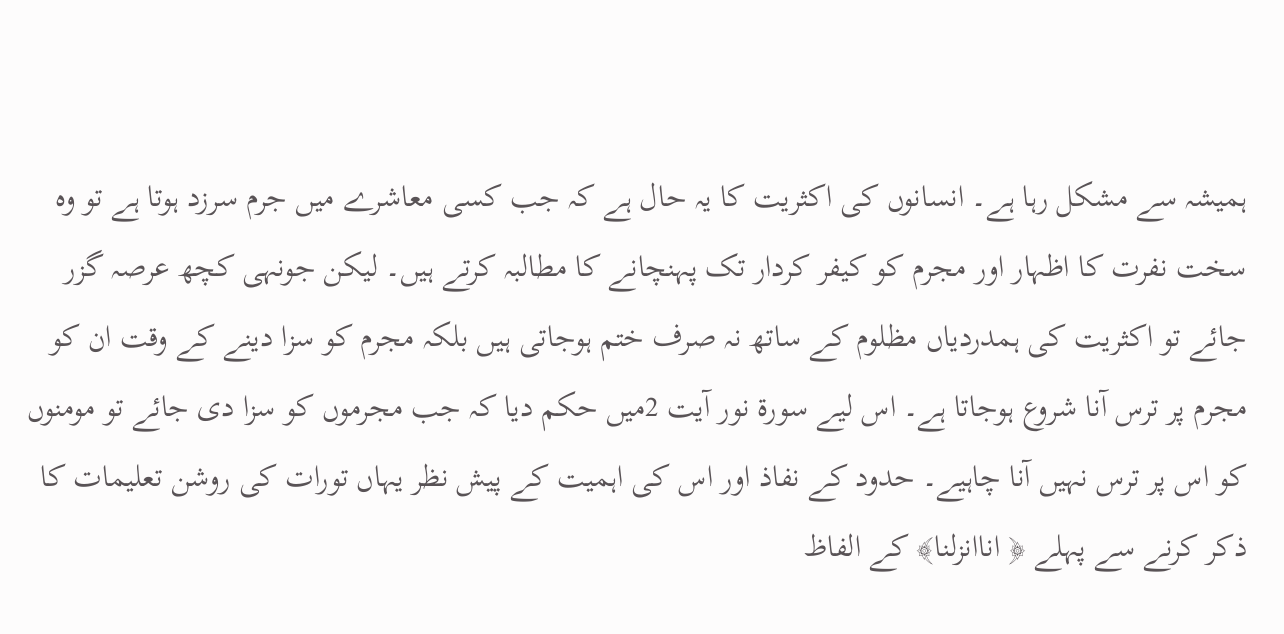ہمیشہ سے مشکل رہا ہے۔ انسانوں کی اکثریت کا یہ حال ہے کہ جب کسی معاشرے میں جرم سرزد ہوتا ہے تو وہ سخت نفرت کا اظہار اور مجرم کو کیفر کردار تک پہنچانے کا مطالبہ کرتے ہیں۔ لیکن جونہی کچھ عرصہ گزر جائے تو اکثریت کی ہمدردیاں مظلوم کے ساتھ نہ صرف ختم ہوجاتی ہیں بلکہ مجرم کو سزا دینے کے وقت ان کو مجرم پر ترس آنا شروع ہوجاتا ہے۔ اس لیے سورۃ نور آیت 2میں حکم دیا کہ جب مجرموں کو سزا دی جائے تو مومنوں کو اس پر ترس نہیں آنا چاہیے۔ حدود کے نفاذ اور اس کی اہمیت کے پیش نظر یہاں تورات کی روشن تعلیمات کا ذکر کرنے سے پہلے ﴿ اناانزلنا﴾ کے الفاظ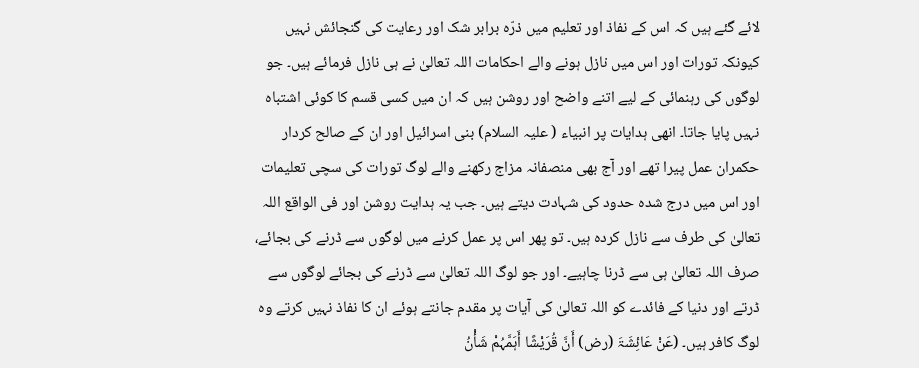لائے گئے ہیں کہ اس کے نفاذ اور تعلیم میں ذرّہ برابر شک اور رعایت کی گنجائش نہیں کیونکہ تورات اور اس میں نازل ہونے والے احکامات اللہ تعالیٰ نے ہی نازل فرمائے ہیں۔ جو لوگوں کی رہنمائی کے لیے اتنے واضح اور روشن ہیں کہ ان میں کسی قسم کا کوئی اشتباہ نہیں پایا جاتا۔ انھی ہدایات پر انبیاء ( علیہ السلام) بنی اسرائیل اور ان کے صالح کردار حکمران عمل پیرا تھے اور آج بھی منصفانہ مزاج رکھنے والے لوگ تورات کی سچی تعلیمات اور اس میں درج شدہ حدود کی شہادت دیتے ہیں۔ جب یہ ہدایت روشن اور فی الواقع اللہ تعالیٰ کی طرف سے نازل کردہ ہیں۔ تو پھر اس پر عمل کرنے میں لوگوں سے ڈرنے کی بجائے، صرف اللہ تعالیٰ ہی سے ڈرنا چاہیے۔ اور جو لوگ اللہ تعالیٰ سے ڈرنے کی بجائے لوگوں سے ڈرتے اور دنیا کے فائدے کو اللہ تعالیٰ کی آیات پر مقدم جانتے ہوئے ان کا نفاذ نہیں کرتے وہ لوگ کافر ہیں۔ (عَنْ عَائِشَۃَ (رض) أَنَّ قُرَیْشًا أَہَمَّہُمْ شَأْنُ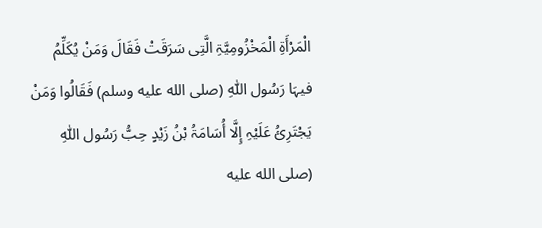الْمَرْأَۃِ الْمَخْزُومِیَّۃِ الَّتِی سَرَقَتْ فَقَالَ وَمَنْ یُکَلِّمُ فیہَا رَسُول اللّٰہِ (صلى الله عليه وسلم) فَقَالُوا وَمَنْ یَجْتَرِئُ عَلَیْہِ إِلَّا أُسَامَۃُ بْنُ زَیْدٍ حِبُّ رَسُول اللّٰہِ (صلى الله عليه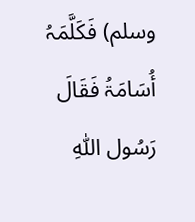وسلم) فَکَلَّمَہُ أُسَامَۃُ فَقَالَ رَسُول اللّٰہِ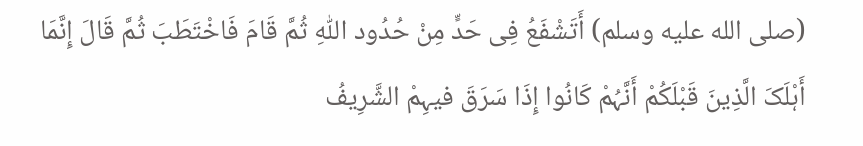(صلى الله عليه وسلم) أَتَشْفَعُ فِی حَدٍّ مِنْ حُدُود اللّٰہِ ثُمَّ قَامَ فَاخْتَطَبَ ثُمَّ قَالَ إِنَّمَا أَہْلَکَ الَّذِینَ قَبْلَکُمْ أَنَّہُمْ کَانُوا إِذَا سَرَقَ فیہِمْ الشَّرِیفُ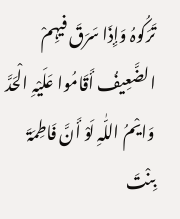تَرَکُوہُ وَإِذَا سَرَقَ فیہِمْ الضَّعِیفُ أَقَامُوا عَلَیْہِ الْحَدَّ وَایْمُ اللّٰہِ لَوْ أَنَّ فَاطِمَۃَ بِنْتَ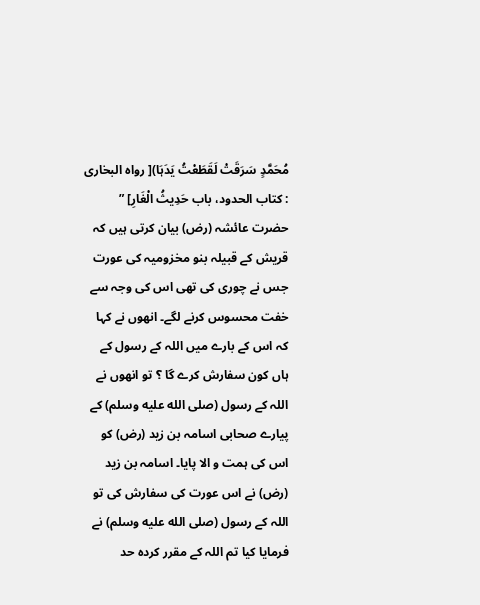مُحَمَّدٍ سَرَقَتْ لَقَطَعْتُ یَدَہَا)[ رواہ البخاری : کتاب الحدود، باب حَدِیثُ الْغَارِ] ” حضرت عائشہ (رض) بیان کرتی ہیں کہ قریش کے قبیلہ بنو مخزومیہ کی عورت جس نے چوری کی تھی اس کی وجہ سے خفت محسوس کرنے لگے۔ انھوں نے کہا کہ اس کے بارے میں اللہ کے رسول کے ہاں کون سفارش کرے گا ؟ تو انھوں نے اللہ کے رسول (صلى الله عليه وسلم) کے پیارے صحابی اسامہ بن زید (رض) کو اس کی ہمت و الا پایا۔ اسامہ بن زید (رض) نے اس عورت کی سفارش کی تو اللہ کے رسول (صلى الله عليه وسلم) نے فرمایا کیا تم اللہ کے مقرر کردہ حد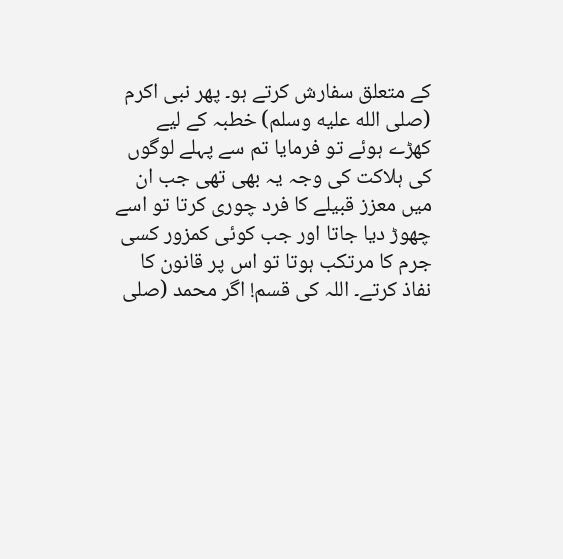کے متعلق سفارش کرتے ہو۔ پھر نبی اکرم (صلى الله عليه وسلم) خطبہ کے لیے کھڑے ہوئے تو فرمایا تم سے پہلے لوگوں کی ہلاکت کی وجہ یہ بھی تھی جب ان میں معزز قبیلے کا فرد چوری کرتا تو اسے چھوڑ دیا جاتا اور جب کوئی کمزور کسی جرم کا مرتکب ہوتا تو اس پر قانون کا نفاذ کرتے۔ اللہ کی قسم! اگر محمد (صلى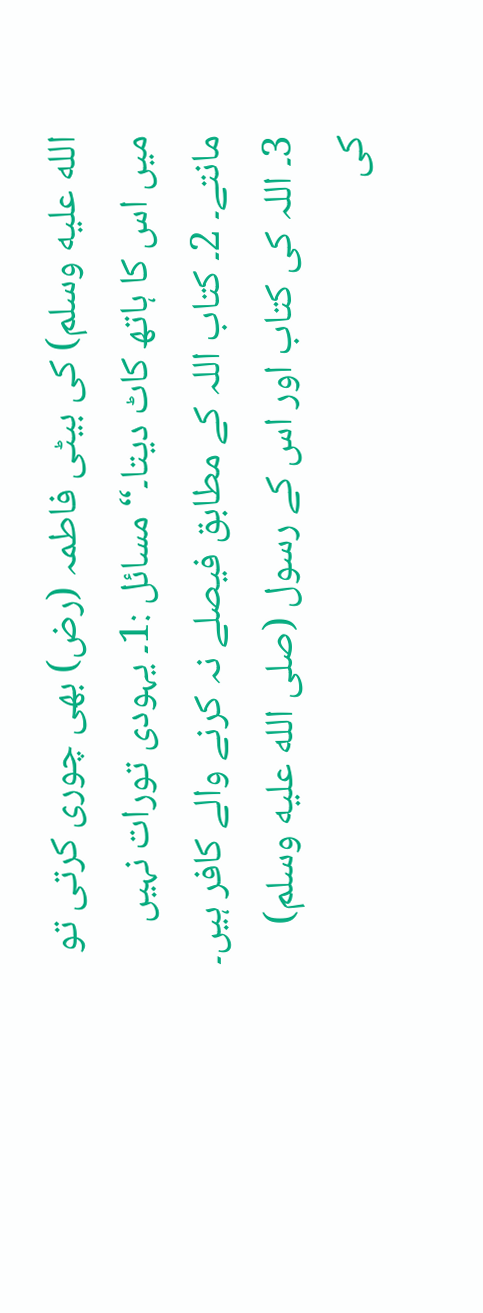الله عليه وسلم) کی بیٹی فاطمہ (رض) بھی چوری کرتی تو میں اس کا ہاتھ کاٹ دیتا۔“ مسائل :1۔ یہودی تورات نہیں مانتے۔ 2۔ کتاب اللہ کے مطابق فیصلے نہ کرنے والے کافر ہیں۔ 3۔ اللہ کی کتاب اور اس کے رسول (صلى الله عليه وسلم) کی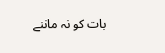بات کو نہ ماننے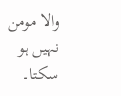والا مومن نہیں ہو سکتا۔